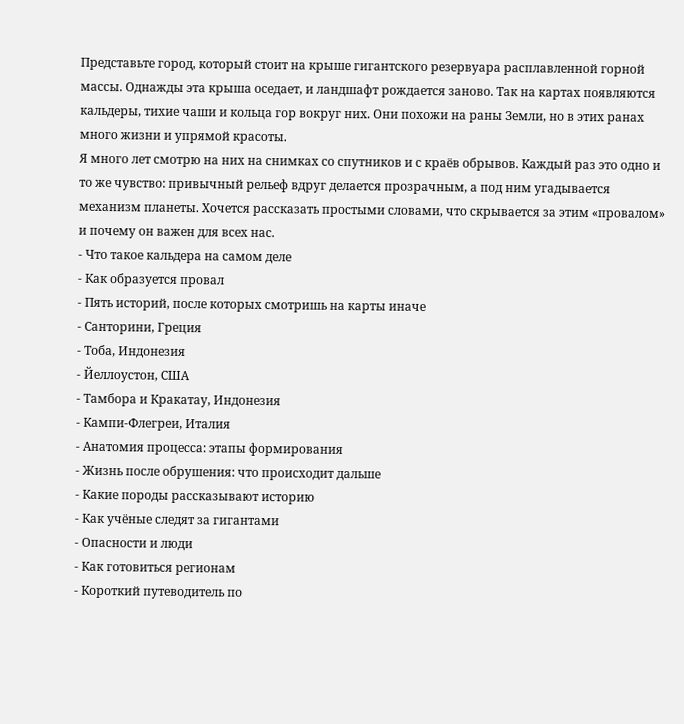Представьте город, который стоит на крыше гигантского резервуара расплавленной горной массы. Однажды эта крыша оседает, и ландшафт рождается заново. Так на картах появляются кальдеры, тихие чаши и кольца гор вокруг них. Они похожи на раны Земли, но в этих ранах много жизни и упрямой красоты.
Я много лет смотрю на них на снимках со спутников и с краёв обрывов. Каждый раз это одно и то же чувство: привычный рельеф вдруг делается прозрачным, а под ним угадывается механизм планеты. Хочется рассказать простыми словами, что скрывается за этим «провалом» и почему он важен для всех нас.
- Что такое кальдера на самом деле
- Как образуется провал
- Пять историй, после которых смотришь на карты иначе
- Санторини, Греция
- Тоба, Индонезия
- Йеллоустон, США
- Тамбора и Кракатау, Индонезия
- Кампи-Флегреи, Италия
- Анатомия процесса: этапы формирования
- Жизнь после обрушения: что происходит дальше
- Какие породы рассказывают историю
- Как учёные следят за гигантами
- Опасности и люди
- Как готовиться регионам
- Короткий путеводитель по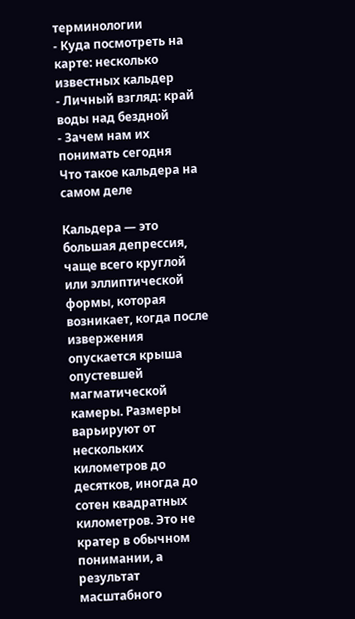терминологии
- Куда посмотреть на карте: несколько известных кальдер
- Личный взгляд: край воды над бездной
- Зачем нам их понимать сегодня
Что такое кальдера на самом деле

Кальдера — это большая депрессия, чаще всего круглой или эллиптической формы, которая возникает, когда после извержения опускается крыша опустевшей магматической камеры. Размеры варьируют от нескольких километров до десятков, иногда до сотен квадратных километров. Это не кратер в обычном понимании, а результат масштабного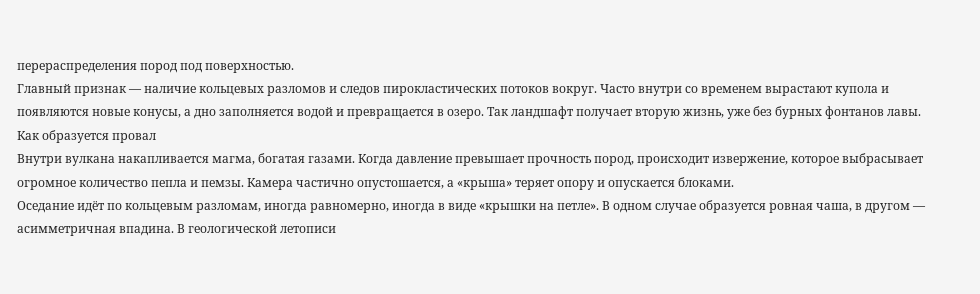перераспределения пород под поверхностью.
Главный признак — наличие кольцевых разломов и следов пирокластических потоков вокруг. Часто внутри со временем вырастают купола и появляются новые конусы, а дно заполняется водой и превращается в озеро. Так ландшафт получает вторую жизнь, уже без бурных фонтанов лавы.
Как образуется провал
Внутри вулкана накапливается магма, богатая газами. Когда давление превышает прочность пород, происходит извержение, которое выбрасывает огромное количество пепла и пемзы. Камера частично опустошается, а «крыша» теряет опору и опускается блоками.
Оседание идёт по кольцевым разломам, иногда равномерно, иногда в виде «крышки на петле». В одном случае образуется ровная чаша, в другом — асимметричная впадина. В геологической летописи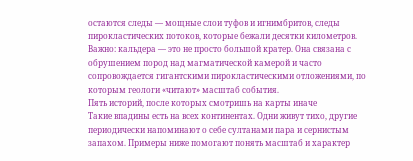остаются следы — мощные слои туфов и игнимбритов, следы пирокластических потоков, которые бежали десятки километров.
Важно: кальдера — это не просто большой кратер. Она связана с обрушением пород над магматической камерой и часто сопровождается гигантскими пирокластическими отложениями, по которым геологи «читают» масштаб события.
Пять историй, после которых смотришь на карты иначе
Такие впадины есть на всех континентах. Одни живут тихо, другие периодически напоминают о себе султанами пара и сернистым запахом. Примеры ниже помогают понять масштаб и характер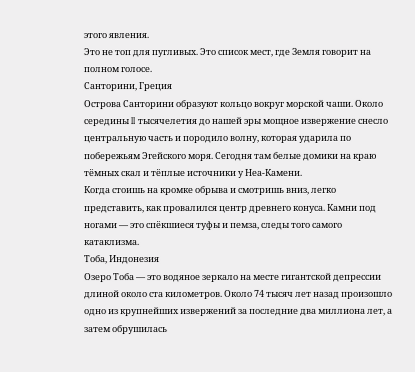этого явления.
Это не топ для пугливых. Это список мест, где Земля говорит на полном голосе.
Санторини, Греция
Острова Санторини образуют кольцо вокруг морской чаши. Около середины II тысячелетия до нашей эры мощное извержение снесло центральную часть и породило волну, которая ударила по побережьям Эгейского моря. Сегодня там белые домики на краю тёмных скал и тёплые источники у Неа-Камени.
Когда стоишь на кромке обрыва и смотришь вниз, легко представить, как провалился центр древнего конуса. Камни под ногами — это спёкшиеся туфы и пемза, следы того самого катаклизма.
Тоба, Индонезия
Озеро Тоба — это водяное зеркало на месте гигантской депрессии длиной около ста километров. Около 74 тысяч лет назад произошло одно из крупнейших извержений за последние два миллиона лет, а затем обрушилась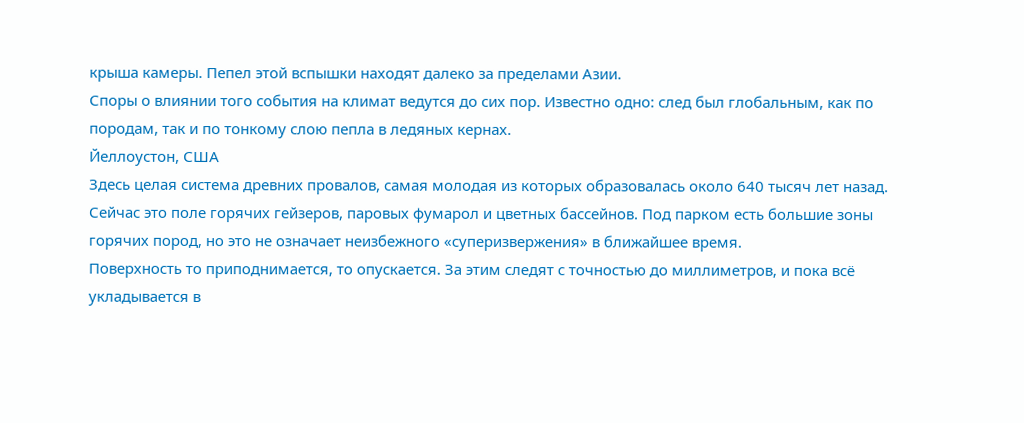крыша камеры. Пепел этой вспышки находят далеко за пределами Азии.
Споры о влиянии того события на климат ведутся до сих пор. Известно одно: след был глобальным, как по породам, так и по тонкому слою пепла в ледяных кернах.
Йеллоустон, США
Здесь целая система древних провалов, самая молодая из которых образовалась около 640 тысяч лет назад. Сейчас это поле горячих гейзеров, паровых фумарол и цветных бассейнов. Под парком есть большие зоны горячих пород, но это не означает неизбежного «суперизвержения» в ближайшее время.
Поверхность то приподнимается, то опускается. За этим следят с точностью до миллиметров, и пока всё укладывается в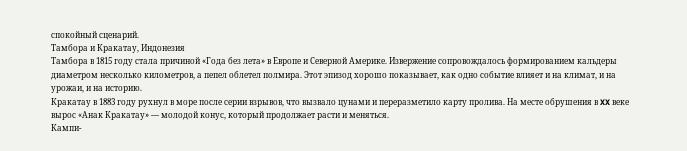спокойный сценарий.
Тамбора и Кракатау, Индонезия
Тамбора в 1815 году стала причиной «Года без лета» в Европе и Северной Америке. Извержение сопровождалось формированием кальдеры диаметром несколько километров, а пепел облетел полмира. Этот эпизод хорошо показывает, как одно событие влияет и на климат, и на урожаи, и на историю.
Кракатау в 1883 году рухнул в море после серии взрывов, что вызвало цунами и переразметило карту пролива. На месте обрушения в XX веке вырос «Анак Кракатау» — молодой конус, который продолжает расти и меняться.
Кампи-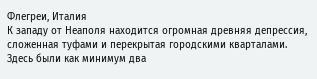Флегреи, Италия
К западу от Неаполя находится огромная древняя депрессия, сложенная туфами и перекрытая городскими кварталами. Здесь были как минимум два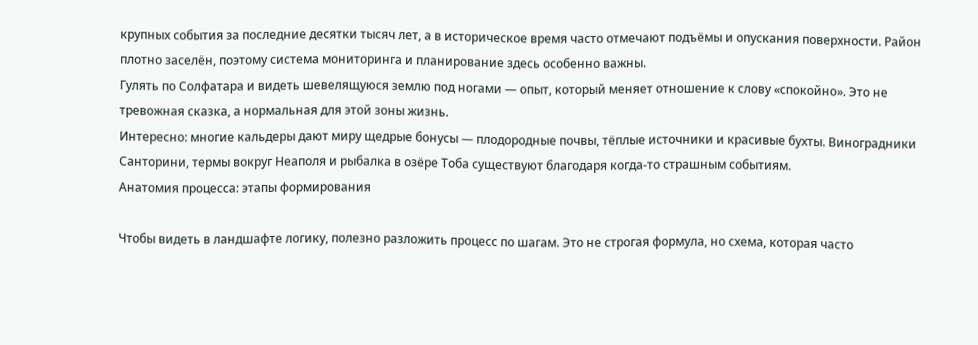крупных события за последние десятки тысяч лет, а в историческое время часто отмечают подъёмы и опускания поверхности. Район плотно заселён, поэтому система мониторинга и планирование здесь особенно важны.
Гулять по Солфатара и видеть шевелящуюся землю под ногами — опыт, который меняет отношение к слову «спокойно». Это не тревожная сказка, а нормальная для этой зоны жизнь.
Интересно: многие кальдеры дают миру щедрые бонусы — плодородные почвы, тёплые источники и красивые бухты. Виноградники Санторини, термы вокруг Неаполя и рыбалка в озёре Тоба существуют благодаря когда-то страшным событиям.
Анатомия процесса: этапы формирования

Чтобы видеть в ландшафте логику, полезно разложить процесс по шагам. Это не строгая формула, но схема, которая часто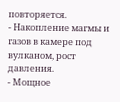повторяется.
- Накопление магмы и газов в камере под вулканом, рост давления.
- Мощное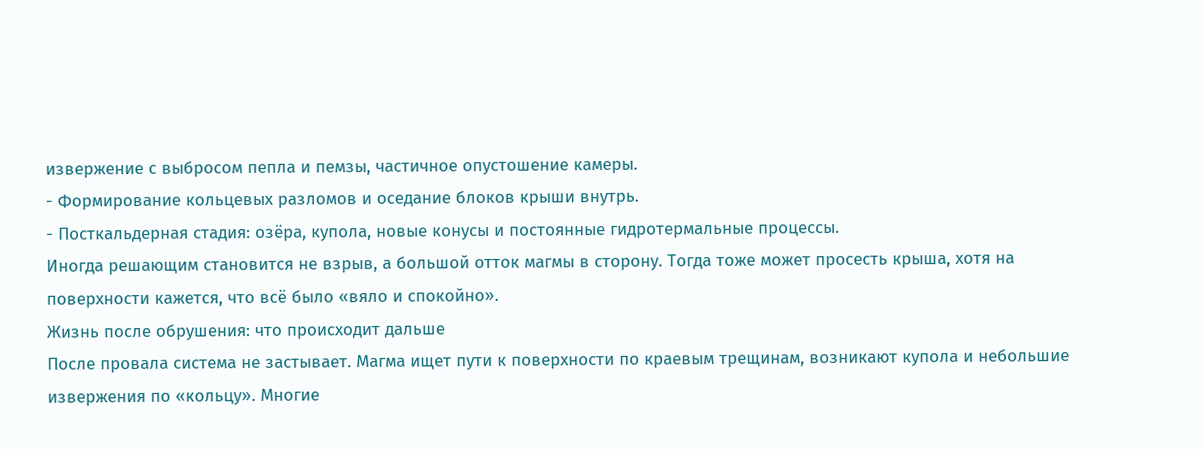извержение с выбросом пепла и пемзы, частичное опустошение камеры.
- Формирование кольцевых разломов и оседание блоков крыши внутрь.
- Посткальдерная стадия: озёра, купола, новые конусы и постоянные гидротермальные процессы.
Иногда решающим становится не взрыв, а большой отток магмы в сторону. Тогда тоже может просесть крыша, хотя на поверхности кажется, что всё было «вяло и спокойно».
Жизнь после обрушения: что происходит дальше
После провала система не застывает. Магма ищет пути к поверхности по краевым трещинам, возникают купола и небольшие извержения по «кольцу». Многие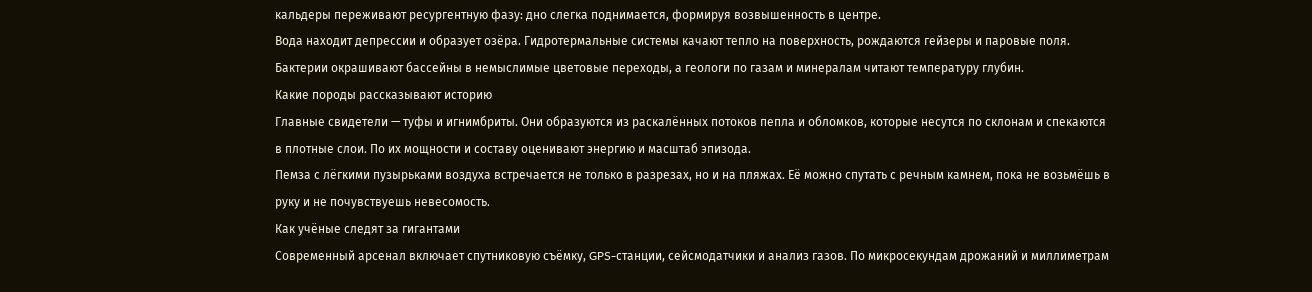кальдеры переживают ресургентную фазу: дно слегка поднимается, формируя возвышенность в центре.
Вода находит депрессии и образует озёра. Гидротермальные системы качают тепло на поверхность, рождаются гейзеры и паровые поля. Бактерии окрашивают бассейны в немыслимые цветовые переходы, а геологи по газам и минералам читают температуру глубин.
Какие породы рассказывают историю
Главные свидетели — туфы и игнимбриты. Они образуются из раскалённых потоков пепла и обломков, которые несутся по склонам и спекаются в плотные слои. По их мощности и составу оценивают энергию и масштаб эпизода.
Пемза с лёгкими пузырьками воздуха встречается не только в разрезах, но и на пляжах. Её можно спутать с речным камнем, пока не возьмёшь в руку и не почувствуешь невесомость.
Как учёные следят за гигантами
Современный арсенал включает спутниковую съёмку, GPS-станции, сейсмодатчики и анализ газов. По микросекундам дрожаний и миллиметрам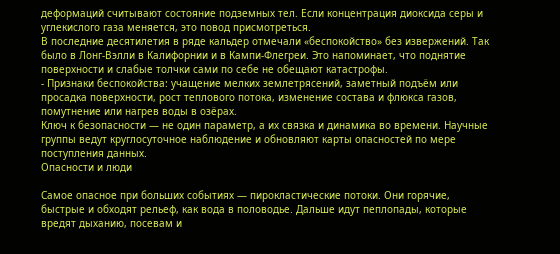деформаций считывают состояние подземных тел. Если концентрация диоксида серы и углекислого газа меняется, это повод присмотреться.
В последние десятилетия в ряде кальдер отмечали «беспокойство» без извержений. Так было в Лонг-Вэлли в Калифорнии и в Кампи-Флегреи. Это напоминает, что поднятие поверхности и слабые толчки сами по себе не обещают катастрофы.
- Признаки беспокойства: учащение мелких землетрясений, заметный подъём или просадка поверхности, рост теплового потока, изменение состава и флюкса газов, помутнение или нагрев воды в озёрах.
Ключ к безопасности — не один параметр, а их связка и динамика во времени. Научные группы ведут круглосуточное наблюдение и обновляют карты опасностей по мере поступления данных.
Опасности и люди

Самое опасное при больших событиях — пирокластические потоки. Они горячие, быстрые и обходят рельеф, как вода в половодье. Дальше идут пеплопады, которые вредят дыханию, посевам и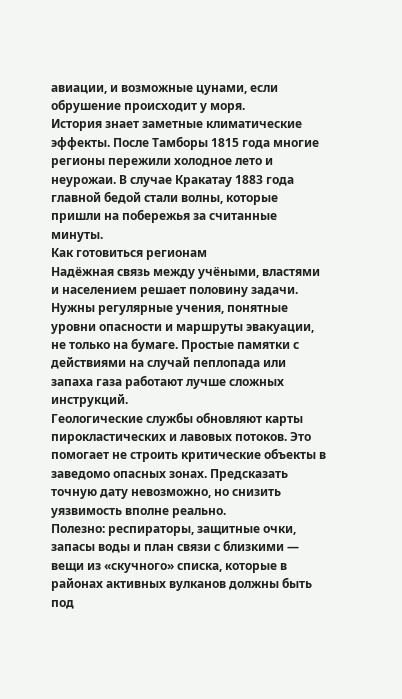авиации, и возможные цунами, если обрушение происходит у моря.
История знает заметные климатические эффекты. После Тамборы 1815 года многие регионы пережили холодное лето и неурожаи. В случае Кракатау 1883 года главной бедой стали волны, которые пришли на побережья за считанные минуты.
Как готовиться регионам
Надёжная связь между учёными, властями и населением решает половину задачи. Нужны регулярные учения, понятные уровни опасности и маршруты эвакуации, не только на бумаге. Простые памятки с действиями на случай пеплопада или запаха газа работают лучше сложных инструкций.
Геологические службы обновляют карты пирокластических и лавовых потоков. Это помогает не строить критические объекты в заведомо опасных зонах. Предсказать точную дату невозможно, но снизить уязвимость вполне реально.
Полезно: респираторы, защитные очки, запасы воды и план связи с близкими — вещи из «скучного» списка, которые в районах активных вулканов должны быть под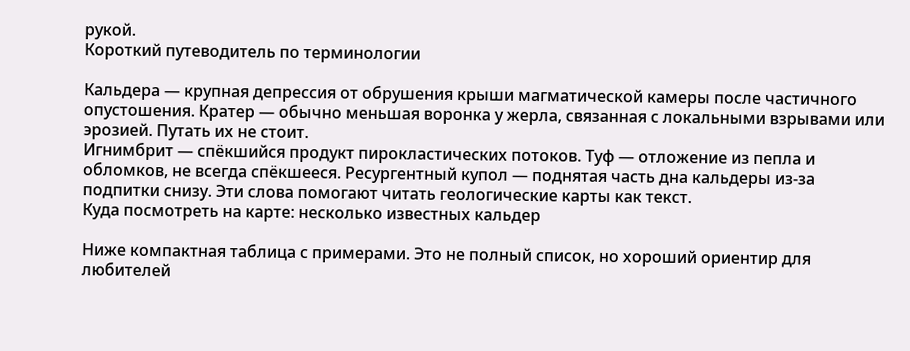рукой.
Короткий путеводитель по терминологии

Кальдера — крупная депрессия от обрушения крыши магматической камеры после частичного опустошения. Кратер — обычно меньшая воронка у жерла, связанная с локальными взрывами или эрозией. Путать их не стоит.
Игнимбрит — спёкшийся продукт пирокластических потоков. Туф — отложение из пепла и обломков, не всегда спёкшееся. Ресургентный купол — поднятая часть дна кальдеры из-за подпитки снизу. Эти слова помогают читать геологические карты как текст.
Куда посмотреть на карте: несколько известных кальдер

Ниже компактная таблица с примерами. Это не полный список, но хороший ориентир для любителей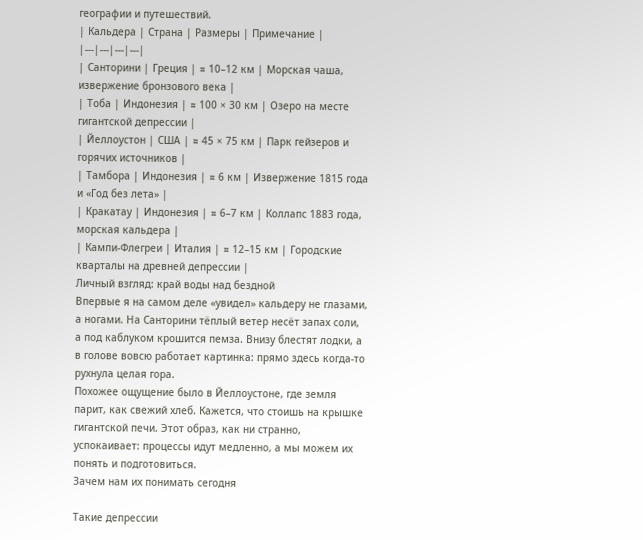географии и путешествий.
| Кальдера | Страна | Размеры | Примечание |
|---|---|---|---|
| Санторини | Греция | ≈ 10–12 км | Морская чаша, извержение бронзового века |
| Тоба | Индонезия | ≈ 100 × 30 км | Озеро на месте гигантской депрессии |
| Йеллоустон | США | ≈ 45 × 75 км | Парк гейзеров и горячих источников |
| Тамбора | Индонезия | ≈ 6 км | Извержение 1815 года и «Год без лета» |
| Кракатау | Индонезия | ≈ 6–7 км | Коллапс 1883 года, морская кальдера |
| Кампи-Флегреи | Италия | ≈ 12–15 км | Городские кварталы на древней депрессии |
Личный взгляд: край воды над бездной
Впервые я на самом деле «увидел» кальдеру не глазами, а ногами. На Санторини тёплый ветер несёт запах соли, а под каблуком крошится пемза. Внизу блестят лодки, а в голове вовсю работает картинка: прямо здесь когда-то рухнула целая гора.
Похожее ощущение было в Йеллоустоне, где земля парит, как свежий хлеб. Кажется, что стоишь на крышке гигантской печи. Этот образ, как ни странно, успокаивает: процессы идут медленно, а мы можем их понять и подготовиться.
Зачем нам их понимать сегодня

Такие депрессии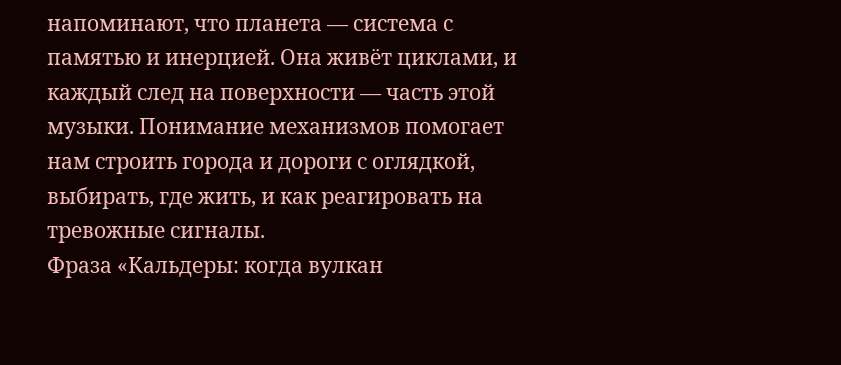напоминают, что планета — система с памятью и инерцией. Она живёт циклами, и каждый след на поверхности — часть этой музыки. Понимание механизмов помогает нам строить города и дороги с оглядкой, выбирать, где жить, и как реагировать на тревожные сигналы.
Фраза «Кальдеры: когда вулкан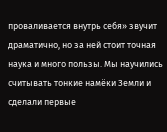проваливается внутрь себя» звучит драматично, но за ней стоит точная наука и много пользы. Мы научились считывать тонкие намёки Земли и сделали первые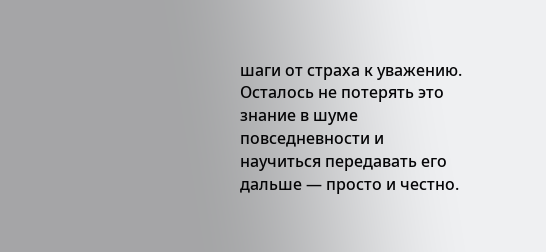шаги от страха к уважению. Осталось не потерять это знание в шуме повседневности и научиться передавать его дальше — просто и честно.